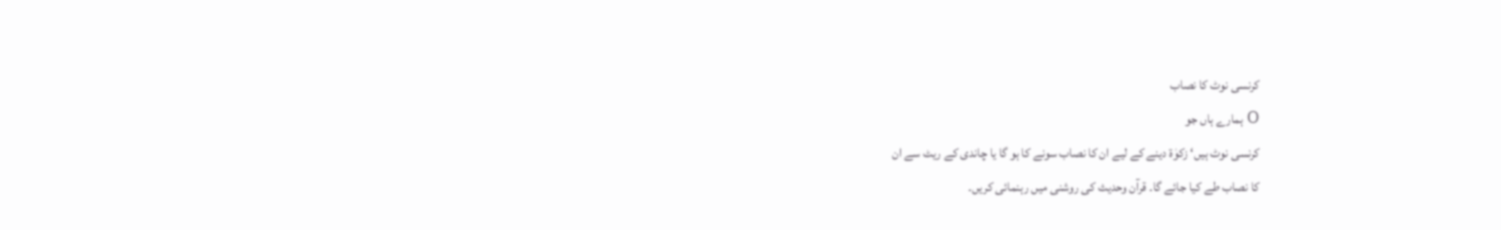کرنسی نوٹ کا نصاب
O ہمارے ہاں جو
کرنسی نوٹ ہیں‘ زکوٰۃ دینے کے لیے ان کا نصاب سونے کا ہو گا یا چاندی کے ریٹ سے ان
کا نصاب طے کیا جائے گا۔ قرآن وحدیث کی روشنی میں رہنمائی کریں۔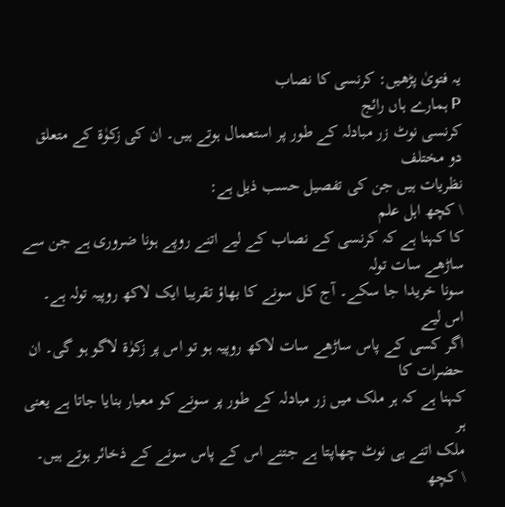یہ فتویٰ پڑھیں: کرنسی کا نصاب
P ہمارے ہاں رائج
کرنسی نوٹ زر مبادلہ کے طور پر استعمال ہوتے ہیں۔ ان کی زکوٰۃ کے متعلق دو مختلف
نظریات ہیں جن کی تفصیل حسب ذیل ہے:
\ کچھ اہل علم
کا کہنا ہے کہ کرنسی کے نصاب کے لیے اتنے روپے ہونا ضروری ہے جن سے ساڑھے سات تولہ
سونا خریدا جا سکے۔ آج کل سونے کا بھاؤ تقریبا ایک لاکھ روپیہ تولہ ہے۔ اس لیے
اگر کسی کے پاس ساڑھے سات لاکھ روپیہ ہو تو اس پر زکوٰۃ لاگو ہو گی۔ ان حضرات کا
کہنا ہے کہ ہر ملک میں زر مبادلہ کے طور پر سونے کو معیار بنایا جاتا ہے یعنی ہر
ملک اتنے ہی نوٹ چھاپتا ہے جتنے اس کے پاس سونے کے ذخائر ہوتے ہیں۔
\ کچھ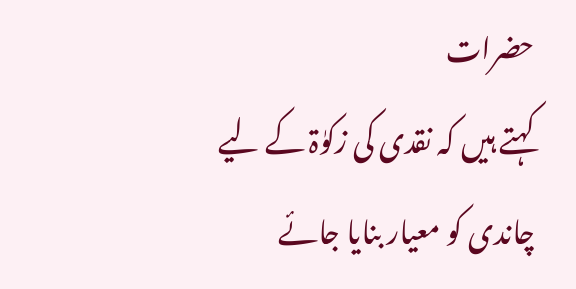حضرات
کہتے ہیں کہ نقدی کی زکوٰۃ کے لیے چاندی کو معیار بنایا جائے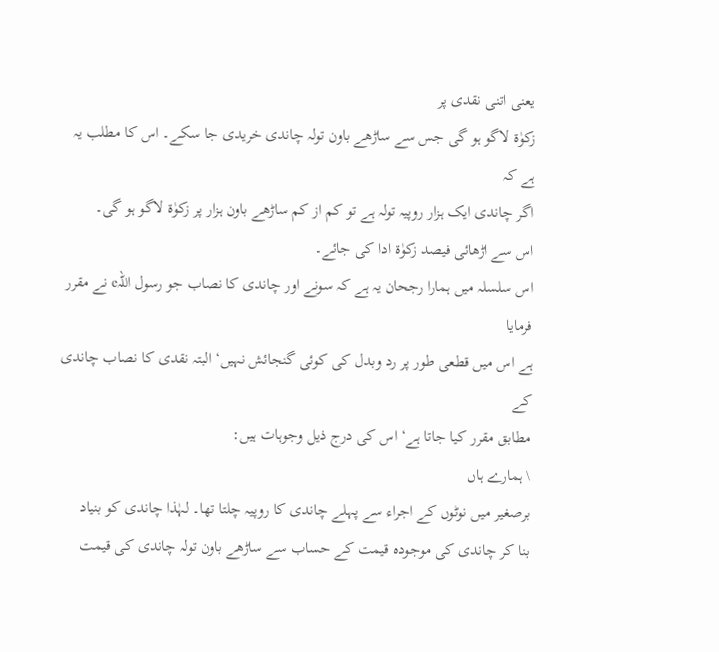یعنی اتنی نقدی پر
زکوٰۃ لاگو ہو گی جس سے ساڑھے باون تولہ چاندی خریدی جا سکے۔ اس کا مطلب یہ ہے کہ
اگر چاندی ایک ہزار روپیہ تولہ ہے تو کم از کم ساڑھے باون ہزار پر زکوٰۃ لاگو ہو گی۔
اس سے اڑھائی فیصد زکوٰۃ ادا کی جائے۔
اس سلسلہ میں ہمارا رجحان یہ ہے کہ سونے اور چاندی کا نصاب جو رسول اللہe نے مقرر فرمایا
ہے اس میں قطعی طور پر رد وبدل کی کوئی گنجائش نہیں‘ البتہ نقدی کا نصاب چاندی کے
مطابق مقرر کیا جاتا ہے‘ اس کی درج ذیل وجوہات ہیں:
\ ہمارے ہاں
برصغیر میں نوٹوں کے اجراء سے پہلے چاندی کا روپیہ چلتا تھا۔ لہٰذا چاندی کو بنیاد
بنا کر چاندی کی موجودہ قیمت کے حساب سے ساڑھے باون تولہ چاندی کی قیمت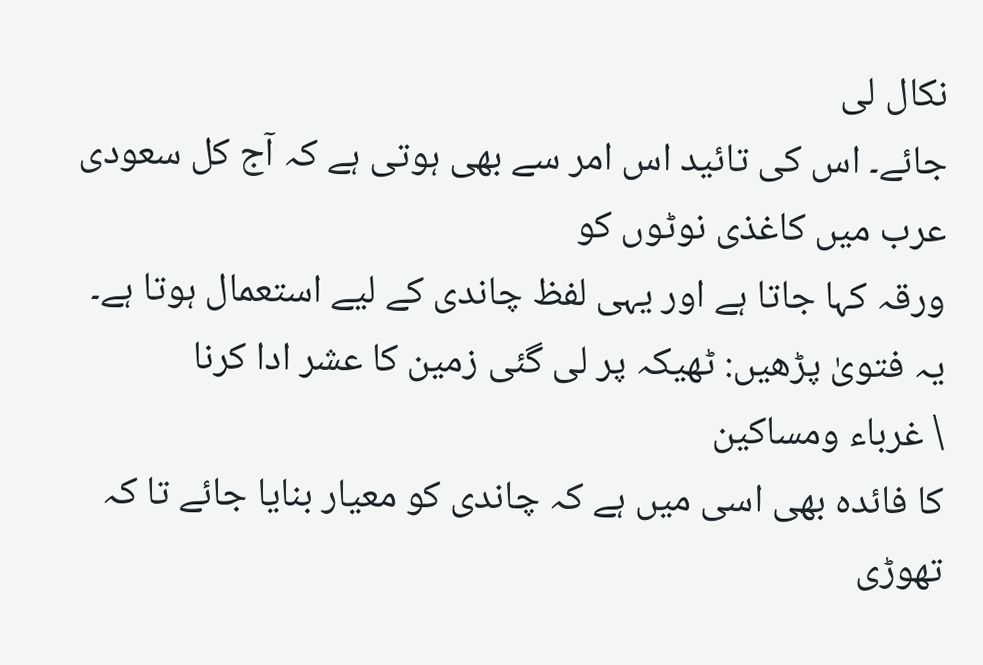نکال لی
جائے۔ اس کی تائید اس امر سے بھی ہوتی ہے کہ آج کل سعودی عرب میں کاغذی نوٹوں کو
ورقہ کہا جاتا ہے اور یہی لفظ چاندی کے لیے استعمال ہوتا ہے۔
یہ فتویٰ پڑھیں: ٹھیکہ پر لی گئی زمین کا عشر ادا کرنا
\ غرباء ومساکین
کا فائدہ بھی اسی میں ہے کہ چاندی کو معیار بنایا جائے تا کہ تھوڑی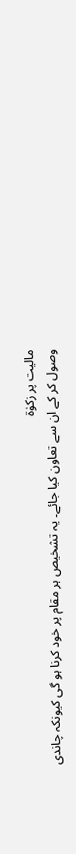مالیت پر زکوٰۃ
وصول کر کے ان سے تعاون کیا جائے۔ یہ تشخیص ہر مقام پر خود کرنا ہو گی کیونکہ چاندی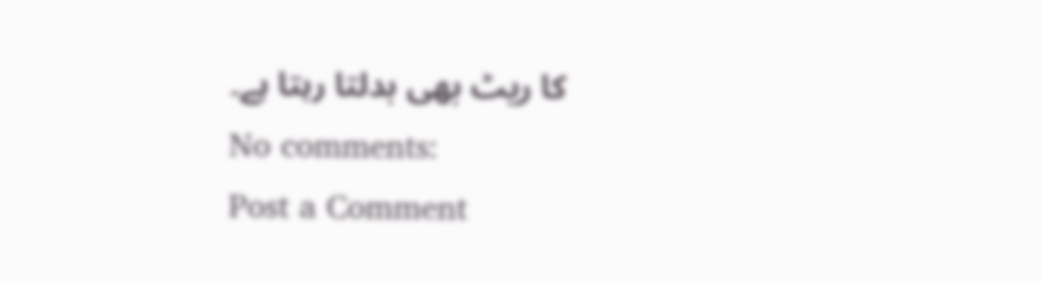کا ریٹ بھی بدلتا رہتا ہے۔
No comments:
Post a Comment